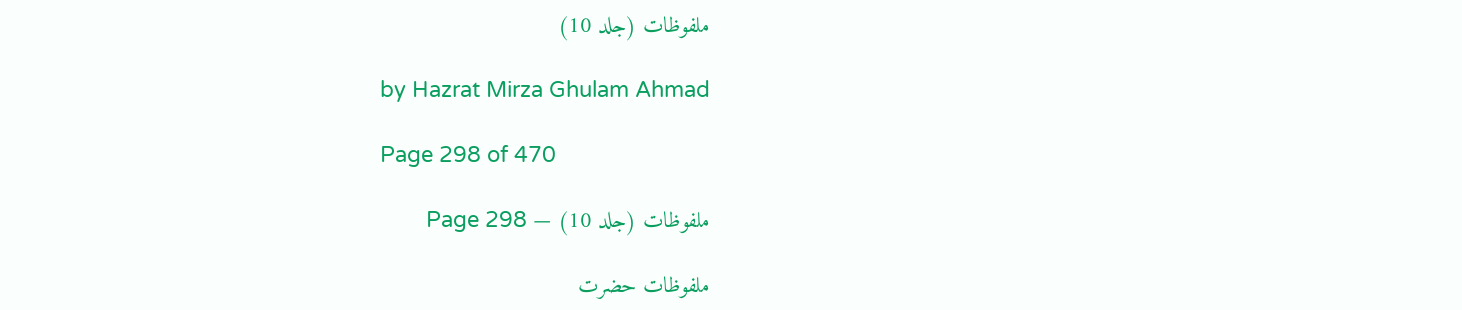ملفوظات (جلد 10)

by Hazrat Mirza Ghulam Ahmad

Page 298 of 470

ملفوظات (جلد 10) — Page 298

ملفوظات حضرت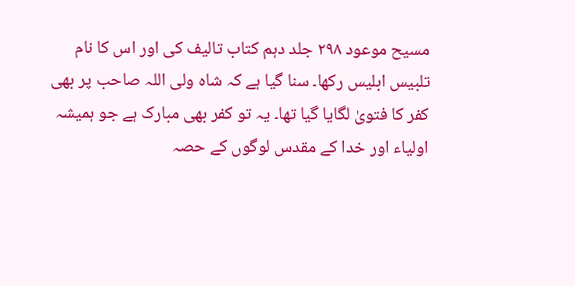مسیح موعود ۲۹۸ جلد دہم کتاب تالیف کی اور اس کا نام تلبیس ابلیس رکھا۔ سنا گیا ہے کہ شاہ ولی اللہ صاحب پر بھی کفر کا فتویٰ لگایا گیا تھا۔ یہ تو کفر بھی مبارک ہے جو ہمیشہ اولیاء اور خدا کے مقدس لوگوں کے حصہ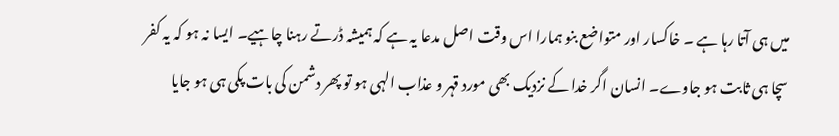میں ہی آتا رہا ہے ۔ خاکسار اور متواضع بنو ہمارا اس وقت اصل مدعا یہ ہے کہ ہمیشہ ڈرتے رہنا چاہیے۔ ایسا نہ ہو کہ یہ کفر سچا ہی ثابت ہو جاوے۔ انسان اگر خدا کے نزدیک بھی مورد قہر و عذاب الہی ہو تو پھر دشمن کی بات پکی ہی ہو جایا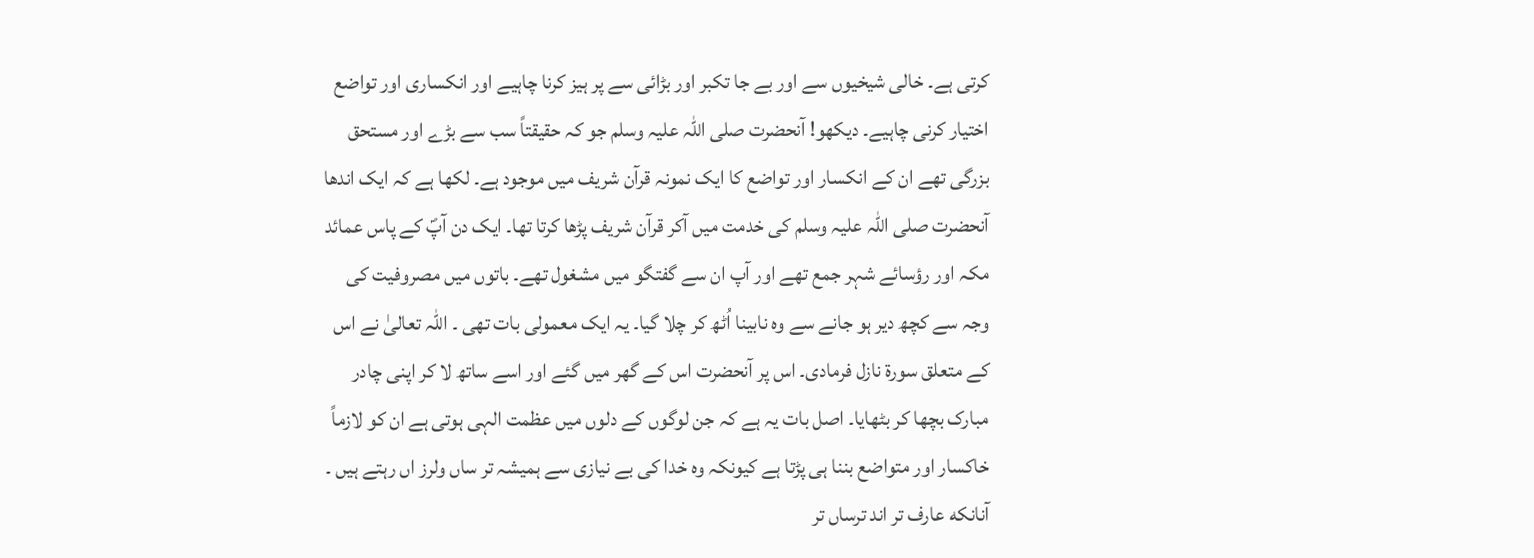کرتی ہے۔ خالی شیخیوں سے اور بے جا تکبر اور بڑائی سے پر ہیز کرنا چاہیے اور انکساری اور تواضع اختیار کرنی چاہیے۔ دیکھو! آنحضرت صلی اللہ علیہ وسلم جو کہ حقیقتاً سب سے بڑے اور مستحق بزرگی تھے ان کے انکسار اور تواضع کا ایک نمونہ قرآن شریف میں موجود ہے۔ لکھا ہے کہ ایک اندھا آنحضرت صلی اللہ علیہ وسلم کی خدمت میں آکر قرآن شریف پڑھا کرتا تھا۔ ایک دن آپؐ کے پاس عمائد مکہ اور رؤسائے شہر جمع تھے اور آپ ان سے گفتگو میں مشغول تھے۔ باتوں میں مصروفیت کی وجہ سے کچھ دیر ہو جانے سے وہ نابینا اُٹھ کر چلا گیا۔ یہ ایک معمولی بات تھی ۔ اللہ تعالیٰ نے اس کے متعلق سورۃ نازل فرمادی۔ اس پر آنحضرت اس کے گھر میں گئے اور اسے ساتھ لا کر اپنی چادر مبارک بچھا کر بٹھایا۔ اصل بات یہ ہے کہ جن لوگوں کے دلوں میں عظمت الہی ہوتی ہے ان کو لازماً خاکسار اور متواضع بننا ہی پڑتا ہے کیونکہ وہ خدا کی بے نیازی سے ہمیشہ تر ساں ولرز اں رہتے ہیں ۔ آنانکه عارف تر اند ترساں تر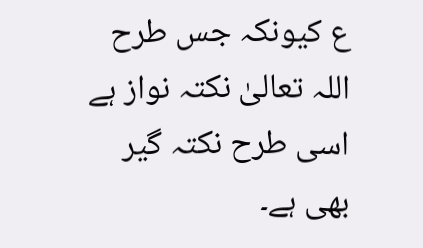ع کیونکہ جس طرح اللہ تعالیٰ نکتہ نواز ہے اسی طرح نکتہ گیر بھی ہے۔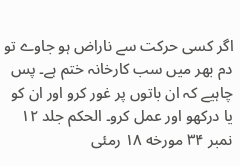اگر کسی حرکت سے ناراض ہو جاوے تو دم بھر میں سب کارخانہ ختم ہے۔ پس چاہیے کہ ان باتوں پر غور کرو اور ان کو یا درکھو اور عمل کرو۔ الحکم جلد ۱۲ نمبر ۳۴ مورخه ۱۸ رمئی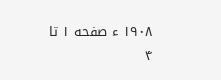۱۹۰۸ ء صفحه ۱ تا ۴